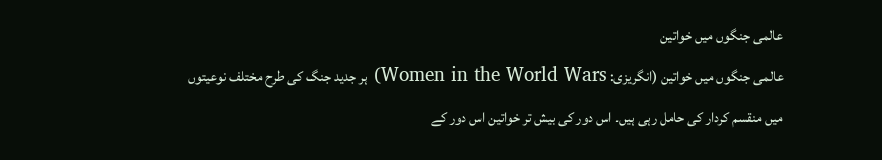عالمی جنگوں میں خواتین
عالمی جنگوں میں خواتین (انگریزی: Women in the World Wars) ہر جدید جنگ کی طرح مختلف نوعیتوں میں منقسم کردار کی حامل رہی ہیں۔ اس دور کی بیش تر خواتین اس دور کے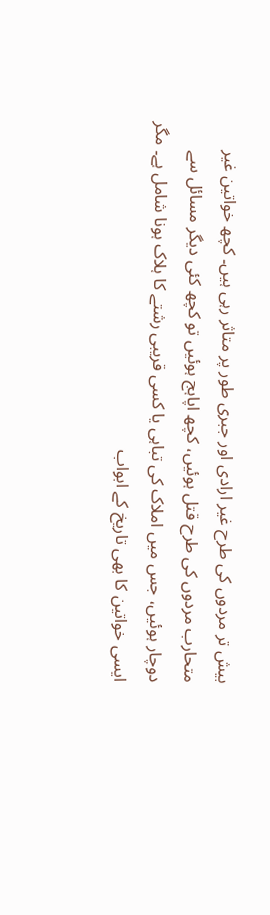بیش تر مردوں کی طرح غیر ارادی اور جبری طور پر متاثر رہی ہیں۔ کچھ خواتین غیر متحارب مردوں کی طرح قتل ہوئیں، کچھ اپاہج ہوئیں تو کچھ کئی دیگر مسائل سے دوچار ہوئیں، جس میں املاک کی تباہی یا کسی قریبی رشتے کا ہلاک ہونا شامل ہے۔ مگر ایسی خواتین کا بھی تاریخ کے ابواب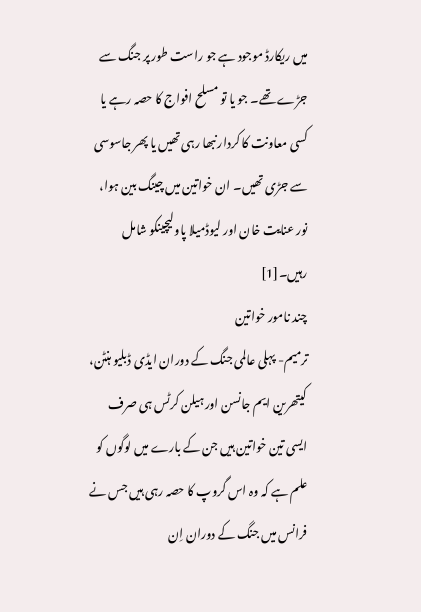میں ریکارڈ موجود ہے جو راست طور پر جنگ سے جڑے تھے۔ جو یا تو مسلح افواج کا حصہ رہے یا کسی معاونت کا کردار نبھا رہی تھیں یا پھر جاسوسی سے جڑی تھیں۔ ان خواتین میں چینگ بین ہوا، نور عنایت خان اور لیوڈمیلا پاولیچینکو شامل رہیں۔[1]
چند نامور خواتین
ترمیم- پہلی عالمی جنگ کے دوران ایڈی ڈبلیو ہنٹن، کیتھرین ایم جانسن اور ہیلن کرٹس ہی صرف ایسی تین خواتین ہیں جن کے بارے میں لوگوں کو علم ہے کہ وہ اس گروپ کا حصہ رہی ہیں جس نے فرانس میں جنگ کے دوران اِن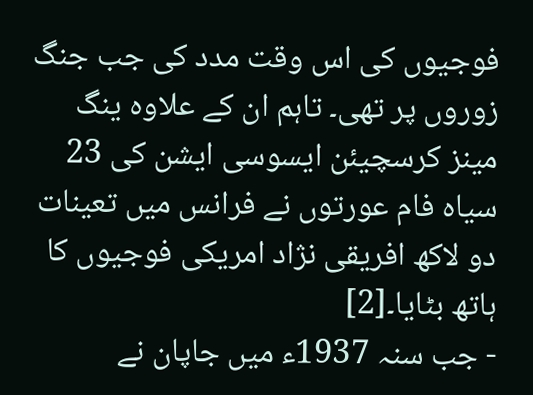فوجیوں کی اس وقت مدد کی جب جنگ زوروں پر تھی۔ تاہم ان کے علاوہ ینگ مینز کرسچیئن ایسوسی ایشن کی 23 سیاہ فام عورتوں نے فرانس میں تعینات دو لاکھ افریقی نژاد امریکی فوجیوں کا ہاتھ بٹایا۔[2]
- جب سنہ 1937ء میں جاپان نے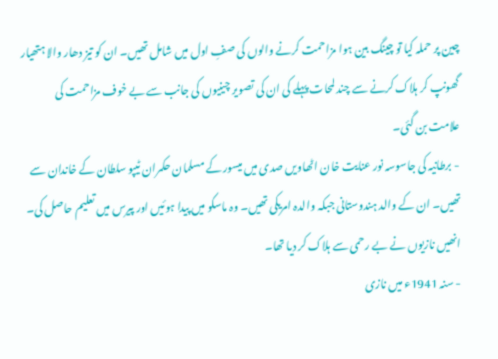چین پر حملہ کیا تو چینگ بین ہوا مزاحمت کرنے والوں کی صفِ اول میں شامل تھیں۔ ان کو تیز دھار والا ہتھیار گھونپ کر ہلاک کرنے سے چند لمحات پہلے کی ان کی تصویر چینیوں کی جانب سے بے خوف مزاحمت کی علامت بن گئی۔
- برطانیہ کی جاسوسہ نور عنایت خان اٹھاویں صدی میں میسور کے مسلمان حکمران ٹیپو سلطان کے خاندان سے تھیں۔ ان کے والد ہندوستانی جبکہ والدہ امریکی تھیں۔ وہ ماسکو میں پیدا ہوئیں اور پیرس میں تعلیم حاصل کی۔ انھیں نازیوں نے بے رحمی سے ہلاک کر دیا تھا۔
- سنہ 1941ء میں نازی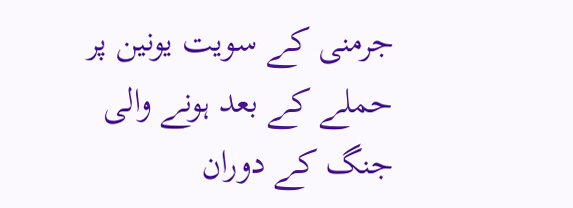جرمنی کے سویت یونین پر حملے کے بعد ہونے والی جنگ کے دوران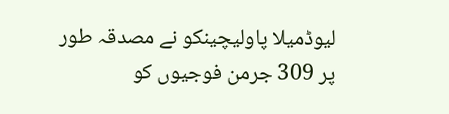لیوڈمیلا پاولیچینکو نے مصدقہ طور پر 309 جرمن فوجیوں کو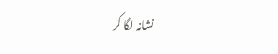نشانہ لگا کر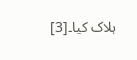ہلاک کیا۔[3]